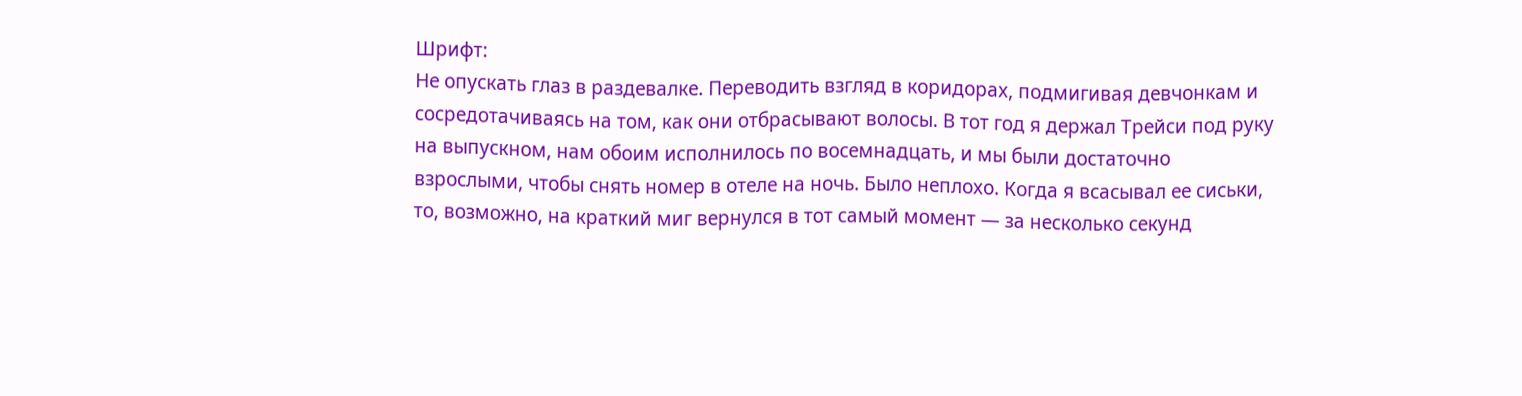Шрифт:
Не опускать глаз в раздевалке. Переводить взгляд в коридорах, подмигивая девчонкам и сосредотачиваясь на том, как они отбрасывают волосы. В тот год я держал Трейси под руку на выпускном, нам обоим исполнилось по восемнадцать, и мы были достаточно взрослыми, чтобы снять номер в отеле на ночь. Было неплохо. Когда я всасывал ее сиськи, то, возможно, на краткий миг вернулся в тот самый момент — за несколько секунд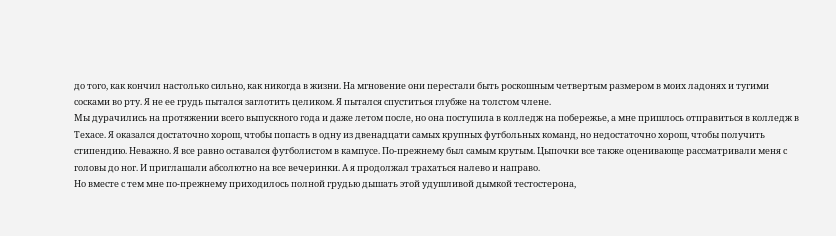до того, как кончил настолько сильно, как никогда в жизни. На мгновение они перестали быть роскошным четвертым размером в моих ладонях и тугими сосками во рту. Я не ее грудь пытался заглотить целиком. Я пытался спуститься глубже на толстом члене.
Мы дурачились на протяжении всего выпускного года и даже летом после, но она поступила в колледж на побережье, а мне пришлось отправиться в колледж в Техасе. Я оказался достаточно хорош, чтобы попасть в одну из двенадцати самых крупных футбольных команд, но недостаточно хорош, чтобы получить стипендию. Неважно. Я все равно оставался футболистом в кампусе. По-прежнему был самым крутым. Цыпочки все также оценивающе рассматривали меня с головы до ног. И приглашали абсолютно на все вечеринки. А я продолжал трахаться налево и направо.
Но вместе с тем мне по-прежнему приходилось полной грудью дышать этой удушливой дымкой тестостерона,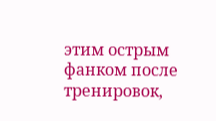этим острым фанком после тренировок,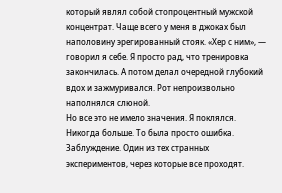который являл собой стопроцентный мужской концентрат. Чаще всего у меня в джоках был наполовину эрегированный стояк. «Хер с ним», — говорил я себе. Я просто рад, что тренировка закончилась. А потом делал очередной глубокий вдох и зажмуривался. Рот непроизвольно наполнялся слюной.
Но все это не имело значения. Я поклялся. Никогда больше. То была просто ошибка. Заблуждение. Один из тех странных экспериментов, через которые все проходят.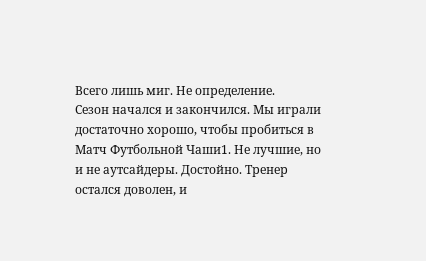Всего лишь миг. Не определение.
Сезон начался и закончился. Мы играли достаточно хорошо, чтобы пробиться в Матч Футбольной Чаши1. Не лучшие, но и не аутсайдеры. Достойно. Тренер остался доволен, и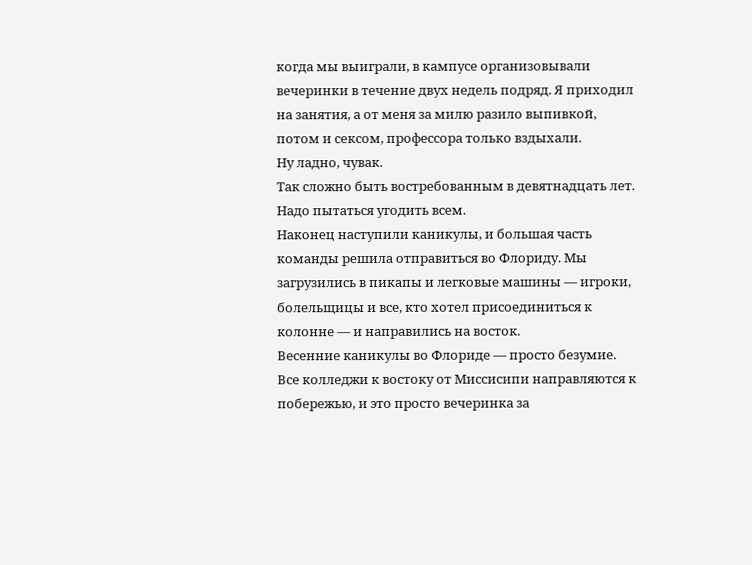когда мы выиграли, в кампусе организовывали вечеринки в течение двух недель подряд. Я приходил на занятия, а от меня за милю разило выпивкой, потом и сексом, профессора только вздыхали.
Ну ладно, чувак.
Так сложно быть востребованным в девятнадцать лет. Надо пытаться угодить всем.
Наконец наступили каникулы, и большая часть команды решила отправиться во Флориду. Мы загрузились в пикапы и легковые машины — игроки, болельщицы и все, кто хотел присоединиться к колонне — и направились на восток.
Весенние каникулы во Флориде — просто безумие. Все колледжи к востоку от Миссисипи направляются к побережью, и это просто вечеринка за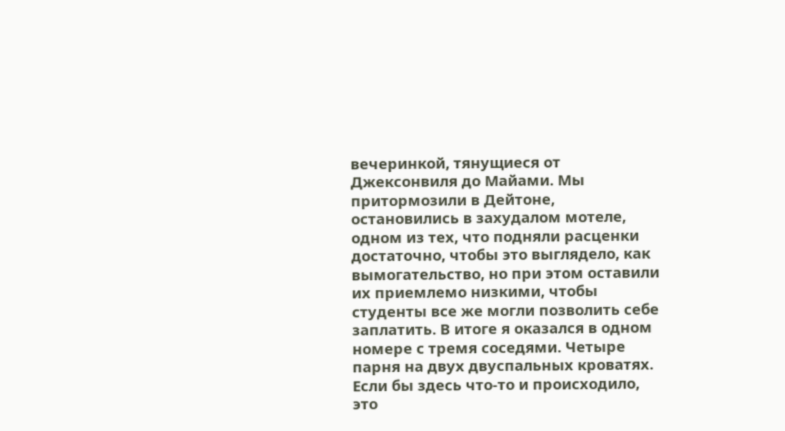вечеринкой, тянущиеся от Джексонвиля до Майами. Мы притормозили в Дейтоне, остановились в захудалом мотеле, одном из тех, что подняли расценки достаточно, чтобы это выглядело, как вымогательство, но при этом оставили их приемлемо низкими, чтобы студенты все же могли позволить себе заплатить. В итоге я оказался в одном номере с тремя соседями. Четыре парня на двух двуспальных кроватях. Если бы здесь что-то и происходило, это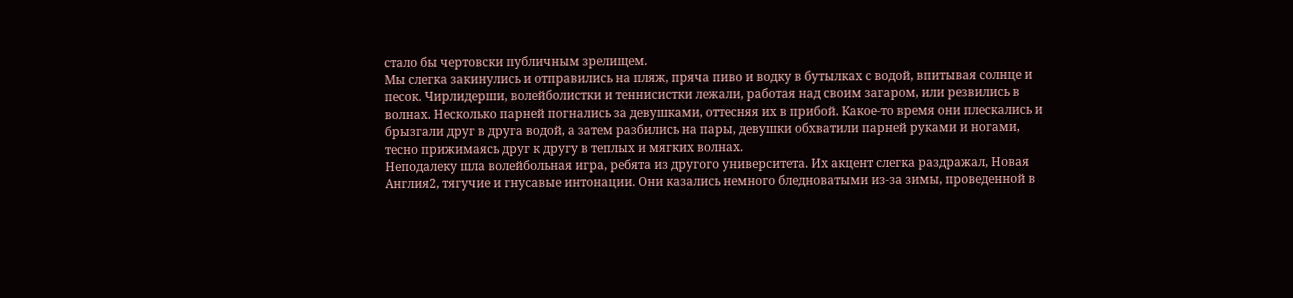стало бы чертовски публичным зрелищем.
Мы слегка закинулись и отправились на пляж, пряча пиво и водку в бутылках с водой, впитывая солнце и песок. Чирлидерши, волейболистки и теннисистки лежали, работая над своим загаром, или резвились в волнах. Несколько парней погнались за девушками, оттесняя их в прибой. Какое-то время они плескались и брызгали друг в друга водой, а затем разбились на пары, девушки обхватили парней руками и ногами, тесно прижимаясь друг к другу в теплых и мягких волнах.
Неподалеку шла волейбольная игра, ребята из другого университета. Их акцент слегка раздражал, Новая Англия2, тягучие и гнусавые интонации. Они казались немного бледноватыми из-за зимы, проведенной в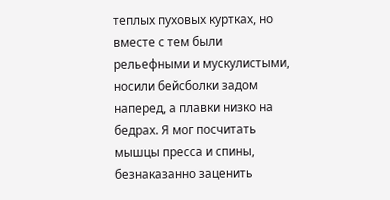теплых пуховых куртках, но вместе с тем были рельефными и мускулистыми, носили бейсболки задом наперед, а плавки низко на бедрах. Я мог посчитать мышцы пресса и спины, безнаказанно заценить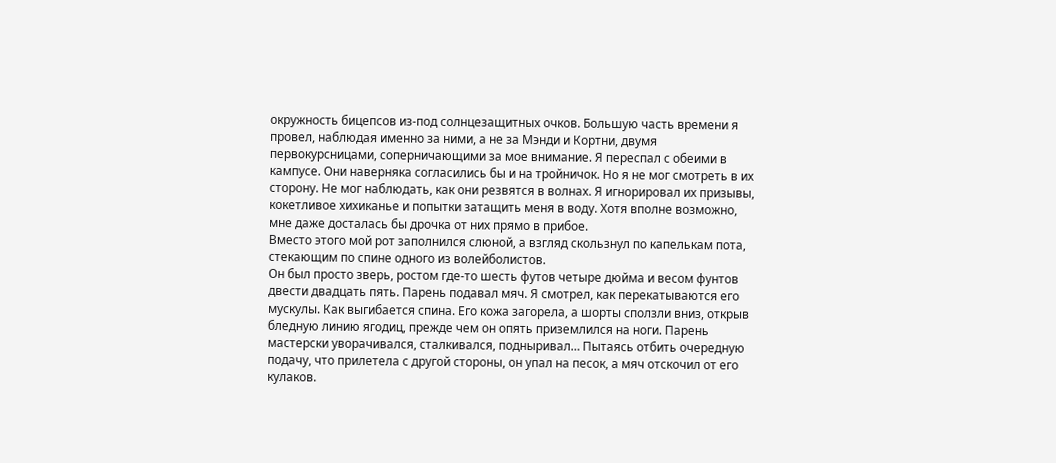окружность бицепсов из-под солнцезащитных очков. Большую часть времени я провел, наблюдая именно за ними, а не за Мэнди и Кортни, двумя первокурсницами, соперничающими за мое внимание. Я переспал с обеими в кампусе. Они наверняка согласились бы и на тройничок. Но я не мог смотреть в их сторону. Не мог наблюдать, как они резвятся в волнах. Я игнорировал их призывы, кокетливое хихиканье и попытки затащить меня в воду. Хотя вполне возможно, мне даже досталась бы дрочка от них прямо в прибое.
Вместо этого мой рот заполнился слюной, а взгляд скользнул по капелькам пота, стекающим по спине одного из волейболистов.
Он был просто зверь, ростом где-то шесть футов четыре дюйма и весом фунтов двести двадцать пять. Парень подавал мяч. Я смотрел, как перекатываются его мускулы. Как выгибается спина. Его кожа загорела, а шорты сползли вниз, открыв бледную линию ягодиц, прежде чем он опять приземлился на ноги. Парень мастерски уворачивался, сталкивался, подныривал… Пытаясь отбить очередную подачу, что прилетела с другой стороны, он упал на песок, а мяч отскочил от его кулаков.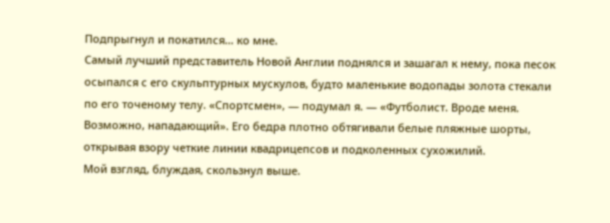Подпрыгнул и покатился… ко мне.
Самый лучший представитель Новой Англии поднялся и зашагал к нему, пока песок осыпался с его скульптурных мускулов, будто маленькие водопады золота стекали по его точеному телу. «Спортсмен», — подумал я. — «Футболист. Вроде меня. Возможно, нападающий». Его бедра плотно обтягивали белые пляжные шорты, открывая взору четкие линии квадрицепсов и подколенных сухожилий.
Мой взгляд, блуждая, скользнул выше.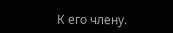К его члену.